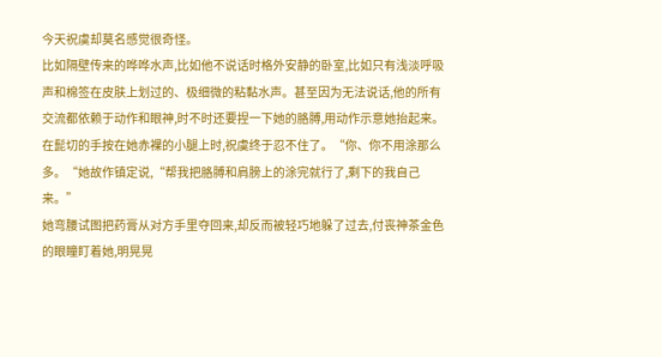今天祝虞却莫名感觉很奇怪。
比如隔壁传来的哗哗水声,比如他不说话时格外安静的卧室,比如只有浅淡呼吸声和棉签在皮肤上划过的、极细微的粘黏水声。甚至因为无法说话,他的所有交流都依赖于动作和眼神,时不时还要捏一下她的胳膊,用动作示意她抬起来。
在髭切的手按在她赤裸的小腿上时,祝虞终于忍不住了。“你、你不用涂那么多。“她故作镇定说,“帮我把胳膊和肩膀上的涂完就行了,剩下的我自己来。”
她弯腰试图把药膏从对方手里夺回来,却反而被轻巧地躲了过去,付丧神茶金色的眼瞳盯着她,明晃晃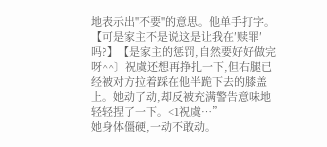地表示出"不要"的意思。他单手打字。
【可是家主不是说这是让我在′赎罪′吗?】【是家主的惩罚,自然要好好做完呀^^〕祝虞还想再挣扎一下,但右腿已经被对方拉着踩在他半跪下去的膝盖上。她动了动,却反被充满警告意味地轻轻捏了一下。<1祝虞…”
她身体僵硬,一动不敢动。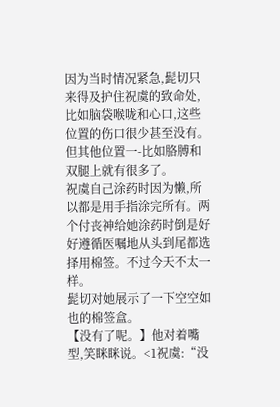因为当时情况紧急,髭切只来得及护住祝虞的致命处,比如脑袋喉咙和心口,这些位置的伤口很少甚至没有。但其他位置一-比如胳膊和双腿上就有很多了。
祝虞自己涂药时因为懒,所以都是用手指涂完所有。两个付丧神给她涂药时倒是好好遵循医嘱地从头到尾都选择用棉签。不过今天不太一样。
髭切对她展示了一下空空如也的棉签盒。
【没有了呢。】他对着嘴型,笑眯眯说。<1祝虞:“没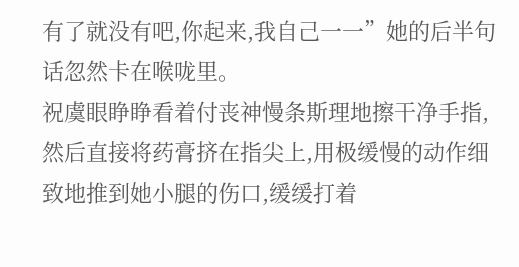有了就没有吧,你起来,我自己一一”她的后半句话忽然卡在喉咙里。
祝虞眼睁睁看着付丧神慢条斯理地擦干净手指,然后直接将药膏挤在指尖上,用极缓慢的动作细致地推到她小腿的伤口,缓缓打着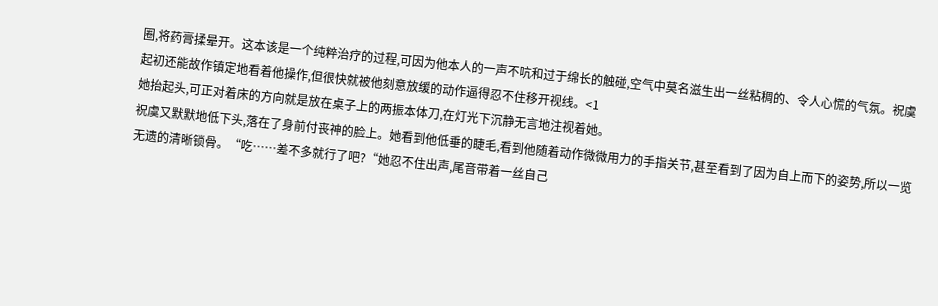圈,将药膏揉晕开。这本该是一个纯粹治疗的过程,可因为他本人的一声不吭和过于绵长的触碰,空气中莫名滋生出一丝粘稠的、令人心慌的气氛。祝虞起初还能故作镇定地看着他操作,但很快就被他刻意放缓的动作逼得忍不住移开视线。<1
她抬起头,可正对着床的方向就是放在桌子上的两振本体刀,在灯光下沉静无言地注视着她。
祝虞又默默地低下头,落在了身前付丧神的脸上。她看到他低垂的睫毛,看到他随着动作微微用力的手指关节,甚至看到了因为自上而下的姿势,所以一览无遗的清晰锁骨。“吃……差不多就行了吧?“她忍不住出声,尾音带着一丝自己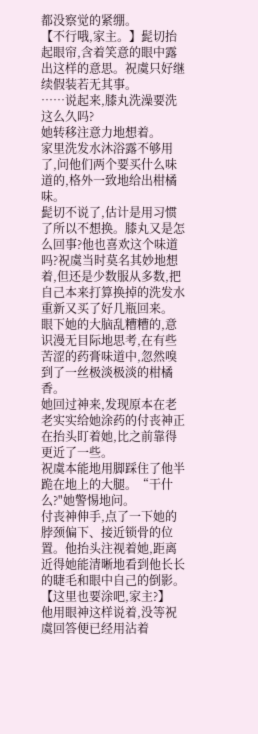都没察觉的紧绷。
【不行哦,家主。】髭切抬起眼帘,含着笑意的眼中露出这样的意思。祝虞只好继续假装若无其事。
……说起来,膝丸洗澡要洗这么久吗?
她转移注意力地想着。
家里洗发水沐浴露不够用了,问他们两个要买什么味道的,格外一致地给出柑橘味。
髭切不说了,估计是用习惯了所以不想换。膝丸又是怎么回事?他也喜欢这个味道吗?祝虞当时莫名其妙地想着,但还是少数服从多数,把自己本来打算换掉的洗发水重新又买了好几瓶回来。
眼下她的大脑乱糟糟的,意识漫无目际地思考,在有些苦涩的药膏味道中,忽然嗅到了一丝极淡极淡的柑橘香。
她回过神来,发现原本在老老实实给她涂药的付丧神正在抬头盯着她,比之前靠得更近了一些。
祝虞本能地用脚踩住了他半跪在地上的大腿。“干什么?"她警惕地问。
付丧神伸手,点了一下她的脖颈偏下、接近锁骨的位置。他抬头注视着她,距离近得她能清晰地看到他长长的睫毛和眼中自己的倒影。
【这里也要涂吧,家主?】
他用眼神这样说着,没等祝虞回答便已经用沾着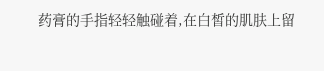药膏的手指轻轻触碰着,在白皙的肌肤上留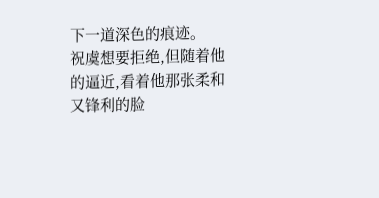下一道深色的痕迹。
祝虞想要拒绝,但随着他的逼近,看着他那张柔和又锋利的脸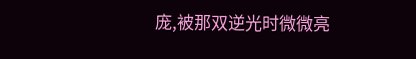庞,被那双逆光时微微亮